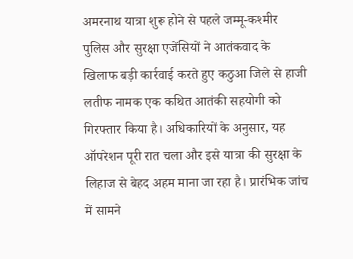अमरनाथ यात्रा शुरू होने से पहले जम्मू-कश्मीर पुलिस और सुरक्षा एजेंसियों ने आतंकवाद के खिलाफ बड़ी कार्रवाई करते हुए कठुआ जिले से हाजी लतीफ नामक एक कथित आतंकी सहयोगी को गिरफ्तार किया है। अधिकारियों के अनुसार, यह ऑपरेशन पूरी रात चला और इसे यात्रा की सुरक्षा के लिहाज से बेहद अहम माना जा रहा है। प्रारंभिक जांच में सामने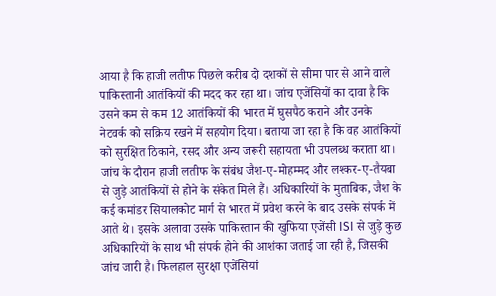आया है कि हाजी लतीफ पिछले करीब दो दशकों से सीमा पार से आने वाले पाकिस्तानी आतंकियों की मदद कर रहा था। जांच एजेंसियों का दावा है कि उसने कम से कम 12 आतंकियों की भारत में घुसपैठ कराने और उनके नेटवर्क को सक्रिय रखने में सहयोग दिया। बताया जा रहा है कि वह आतंकियों को सुरक्षित ठिकाने, रसद और अन्य जरूरी सहायता भी उपलब्ध कराता था। जांच के दौरान हाजी लतीफ के संबंध जैश-ए-मोहम्मद और लश्कर-ए-तैयबा से जुड़े आतंकियों से होने के संकेत मिले हैं। अधिकारियों के मुताबिक, जैश के कई कमांडर सियालकोट मार्ग से भारत में प्रवेश करने के बाद उसके संपर्क में आते थे। इसके अलावा उसके पाकिस्तान की खुफिया एजेंसी ISI से जुड़े कुछ अधिकारियों के साथ भी संपर्क होने की आशंका जताई जा रही है, जिसकी जांच जारी है। फिलहाल सुरक्षा एजेंसियां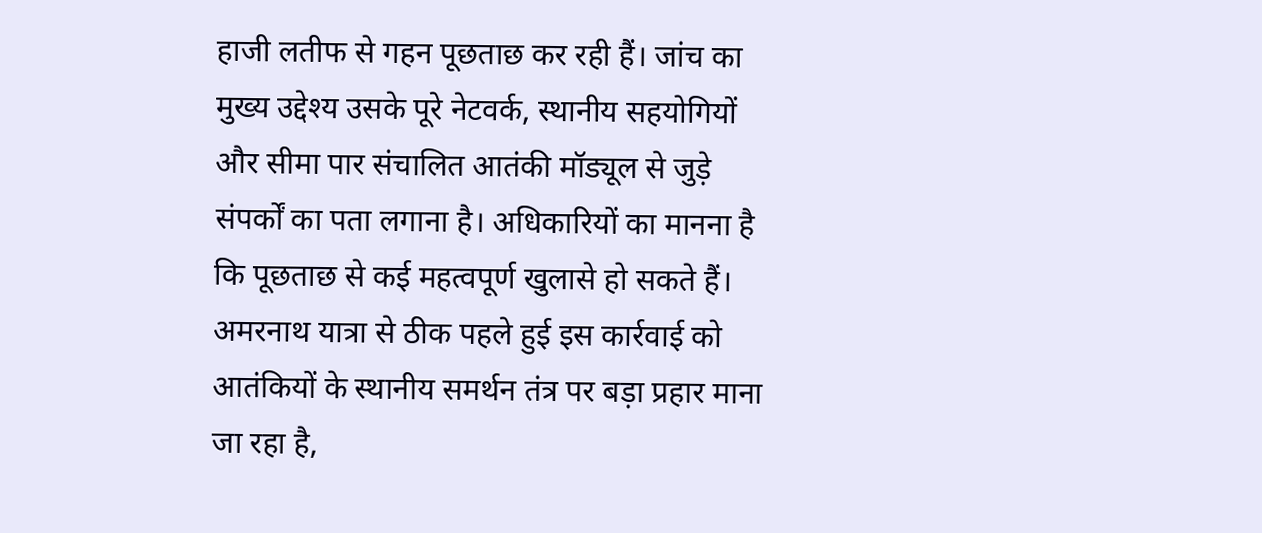हाजी लतीफ से गहन पूछताछ कर रही हैं। जांच का मुख्य उद्देश्य उसके पूरे नेटवर्क, स्थानीय सहयोगियों और सीमा पार संचालित आतंकी मॉड्यूल से जुड़े संपर्कों का पता लगाना है। अधिकारियों का मानना है कि पूछताछ से कई महत्वपूर्ण खुलासे हो सकते हैं। अमरनाथ यात्रा से ठीक पहले हुई इस कार्रवाई को आतंकियों के स्थानीय समर्थन तंत्र पर बड़ा प्रहार माना जा रहा है,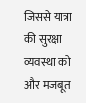जिससे यात्रा की सुरक्षा व्यवस्था को और मजबूत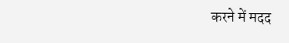करने में मदद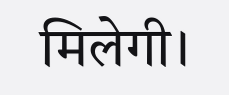मिलेगी।